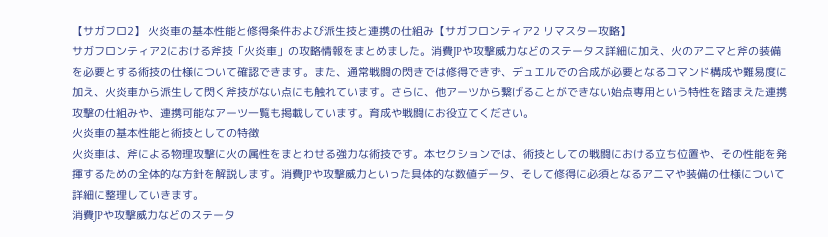【サガフロ2】 火炎車の基本性能と修得条件および派生技と連携の仕組み【サガフロンティア2 リマスター攻略】
サガフロンティア2における斧技「火炎車」の攻略情報をまとめました。消費JPや攻撃威力などのステータス詳細に加え、火のアニマと斧の装備を必要とする術技の仕様について確認できます。また、通常戦闘の閃きでは修得できず、デュエルでの合成が必要となるコマンド構成や難易度に加え、火炎車から派生して閃く斧技がない点にも触れています。さらに、他アーツから繋げることができない始点専用という特性を踏まえた連携攻撃の仕組みや、連携可能なアーツ一覧も掲載しています。育成や戦闘にお役立てください。
火炎車の基本性能と術技としての特徴
火炎車は、斧による物理攻撃に火の属性をまとわせる強力な術技です。本セクションでは、術技としての戦闘における立ち位置や、その性能を発揮するための全体的な方針を解説します。消費JPや攻撃威力といった具体的な数値データ、そして修得に必須となるアニマや装備の仕様について詳細に整理していきます。
消費JPや攻撃威力などのステータ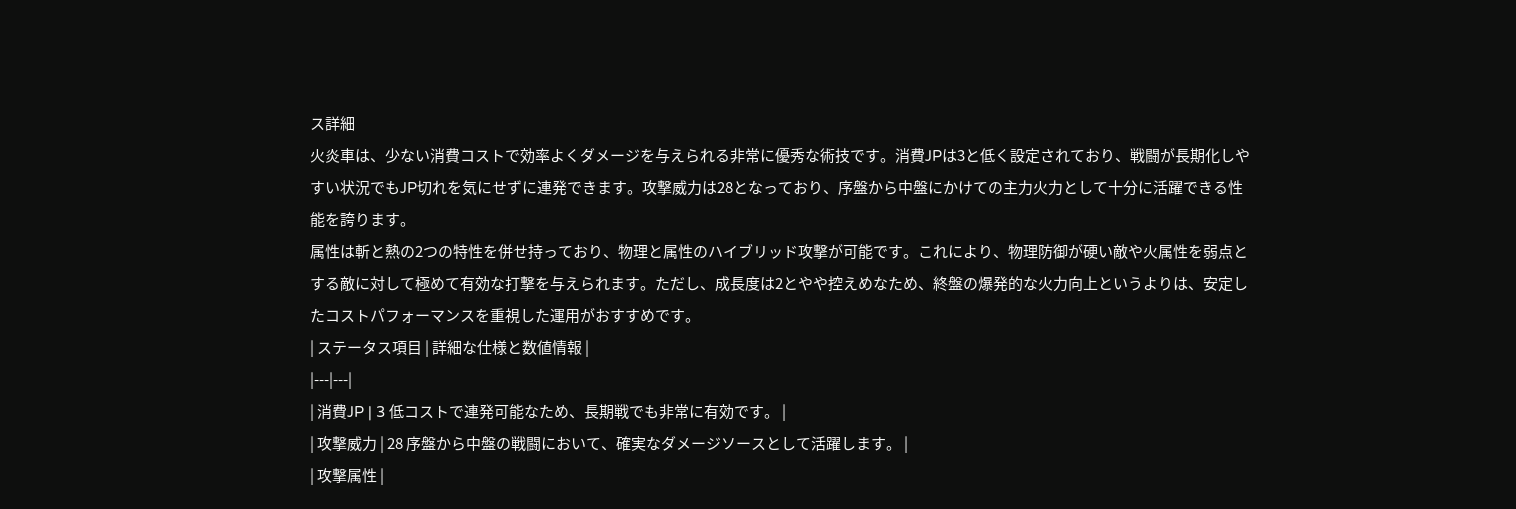ス詳細
火炎車は、少ない消費コストで効率よくダメージを与えられる非常に優秀な術技です。消費JPは3と低く設定されており、戦闘が長期化しやすい状況でもJP切れを気にせずに連発できます。攻撃威力は28となっており、序盤から中盤にかけての主力火力として十分に活躍できる性能を誇ります。
属性は斬と熱の2つの特性を併せ持っており、物理と属性のハイブリッド攻撃が可能です。これにより、物理防御が硬い敵や火属性を弱点とする敵に対して極めて有効な打撃を与えられます。ただし、成長度は2とやや控えめなため、終盤の爆発的な火力向上というよりは、安定したコストパフォーマンスを重視した運用がおすすめです。
| ステータス項目 | 詳細な仕様と数値情報 |
|---|---|
| 消費JP | 3 低コストで連発可能なため、長期戦でも非常に有効です。 |
| 攻撃威力 | 28 序盤から中盤の戦闘において、確実なダメージソースとして活躍します。 |
| 攻撃属性 |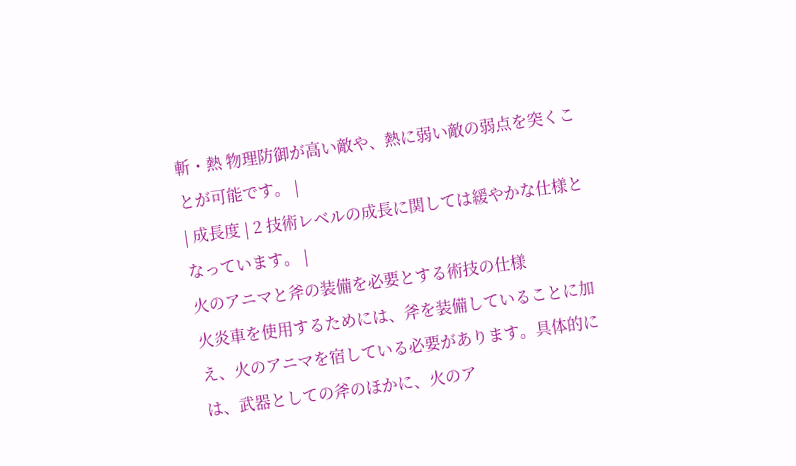斬・熱 物理防御が高い敵や、熱に弱い敵の弱点を突くことが可能です。 |
| 成長度 | 2 技術レベルの成長に関しては緩やかな仕様となっています。 |
火のアニマと斧の装備を必要とする術技の仕様
火炎車を使用するためには、斧を装備していることに加え、火のアニマを宿している必要があります。具体的には、武器としての斧のほかに、火のア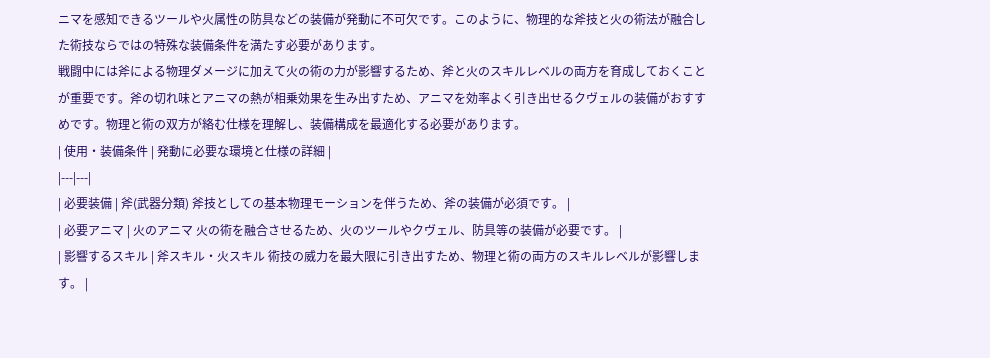ニマを感知できるツールや火属性の防具などの装備が発動に不可欠です。このように、物理的な斧技と火の術法が融合した術技ならではの特殊な装備条件を満たす必要があります。
戦闘中には斧による物理ダメージに加えて火の術の力が影響するため、斧と火のスキルレベルの両方を育成しておくことが重要です。斧の切れ味とアニマの熱が相乗効果を生み出すため、アニマを効率よく引き出せるクヴェルの装備がおすすめです。物理と術の双方が絡む仕様を理解し、装備構成を最適化する必要があります。
| 使用・装備条件 | 発動に必要な環境と仕様の詳細 |
|---|---|
| 必要装備 | 斧(武器分類) 斧技としての基本物理モーションを伴うため、斧の装備が必須です。 |
| 必要アニマ | 火のアニマ 火の術を融合させるため、火のツールやクヴェル、防具等の装備が必要です。 |
| 影響するスキル | 斧スキル・火スキル 術技の威力を最大限に引き出すため、物理と術の両方のスキルレベルが影響します。 |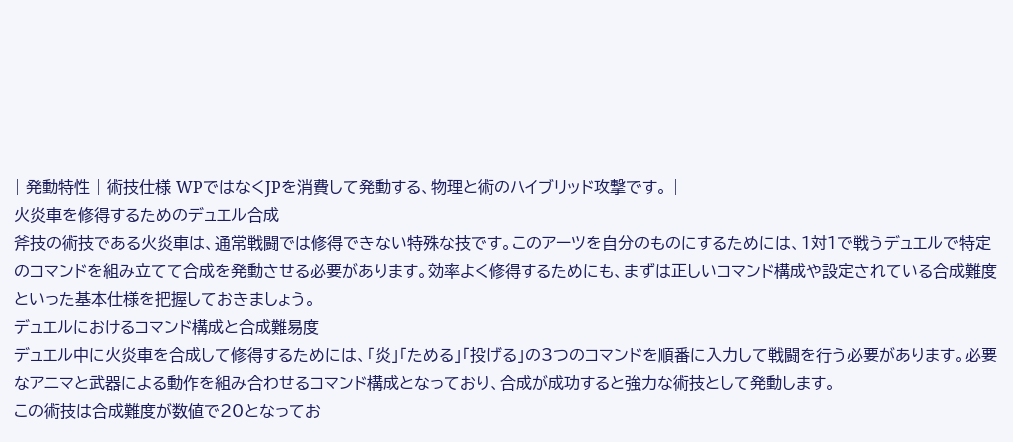| 発動特性 | 術技仕様 WPではなくJPを消費して発動する、物理と術のハイブリッド攻撃です。 |
火炎車を修得するためのデュエル合成
斧技の術技である火炎車は、通常戦闘では修得できない特殊な技です。このアーツを自分のものにするためには、1対1で戦うデュエルで特定のコマンドを組み立てて合成を発動させる必要があります。効率よく修得するためにも、まずは正しいコマンド構成や設定されている合成難度といった基本仕様を把握しておきましょう。
デュエルにおけるコマンド構成と合成難易度
デュエル中に火炎車を合成して修得するためには、「炎」「ためる」「投げる」の3つのコマンドを順番に入力して戦闘を行う必要があります。必要なアニマと武器による動作を組み合わせるコマンド構成となっており、合成が成功すると強力な術技として発動します。
この術技は合成難度が数値で20となってお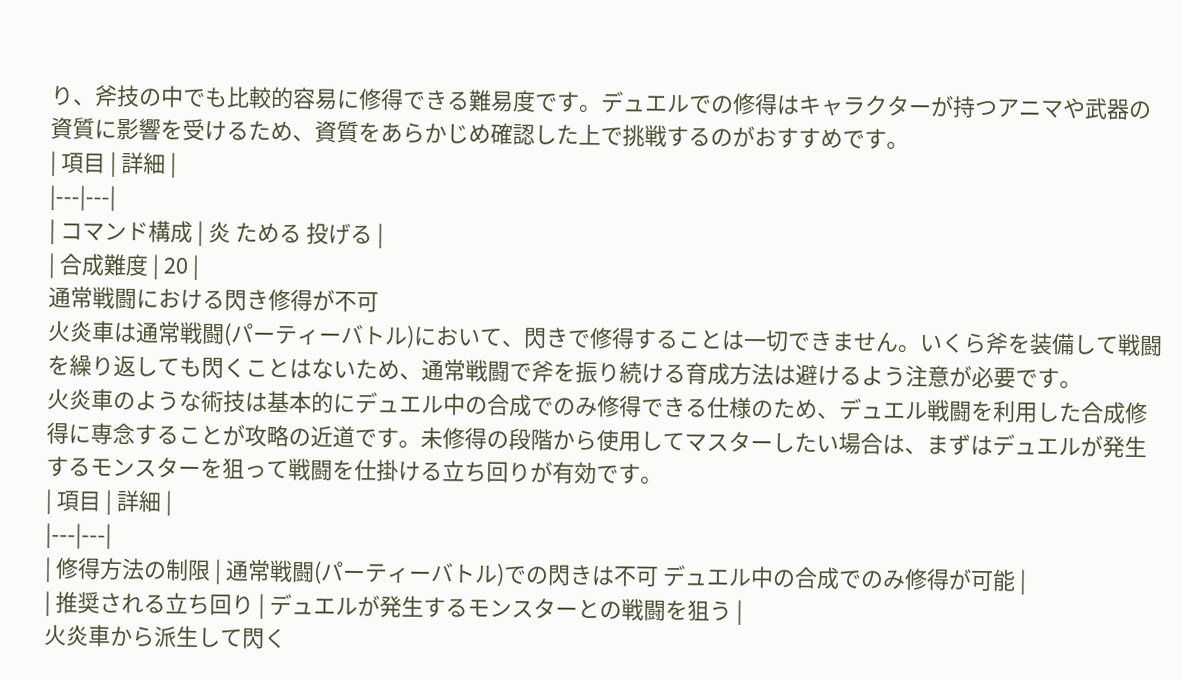り、斧技の中でも比較的容易に修得できる難易度です。デュエルでの修得はキャラクターが持つアニマや武器の資質に影響を受けるため、資質をあらかじめ確認した上で挑戦するのがおすすめです。
| 項目 | 詳細 |
|---|---|
| コマンド構成 | 炎 ためる 投げる |
| 合成難度 | 20 |
通常戦闘における閃き修得が不可
火炎車は通常戦闘(パーティーバトル)において、閃きで修得することは一切できません。いくら斧を装備して戦闘を繰り返しても閃くことはないため、通常戦闘で斧を振り続ける育成方法は避けるよう注意が必要です。
火炎車のような術技は基本的にデュエル中の合成でのみ修得できる仕様のため、デュエル戦闘を利用した合成修得に専念することが攻略の近道です。未修得の段階から使用してマスターしたい場合は、まずはデュエルが発生するモンスターを狙って戦闘を仕掛ける立ち回りが有効です。
| 項目 | 詳細 |
|---|---|
| 修得方法の制限 | 通常戦闘(パーティーバトル)での閃きは不可 デュエル中の合成でのみ修得が可能 |
| 推奨される立ち回り | デュエルが発生するモンスターとの戦闘を狙う |
火炎車から派生して閃く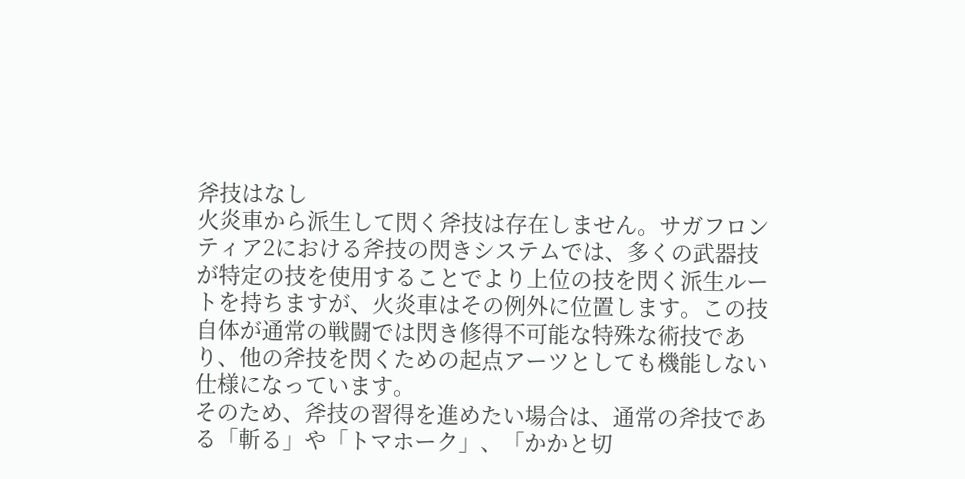斧技はなし
火炎車から派生して閃く斧技は存在しません。サガフロンティア2における斧技の閃きシステムでは、多くの武器技が特定の技を使用することでより上位の技を閃く派生ルートを持ちますが、火炎車はその例外に位置します。この技自体が通常の戦闘では閃き修得不可能な特殊な術技であり、他の斧技を閃くための起点アーツとしても機能しない仕様になっています。
そのため、斧技の習得を進めたい場合は、通常の斧技である「斬る」や「トマホーク」、「かかと切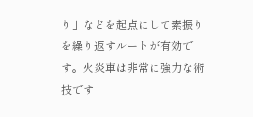り」などを起点にして素振りを繰り返すルートが有効です。火炎車は非常に強力な術技です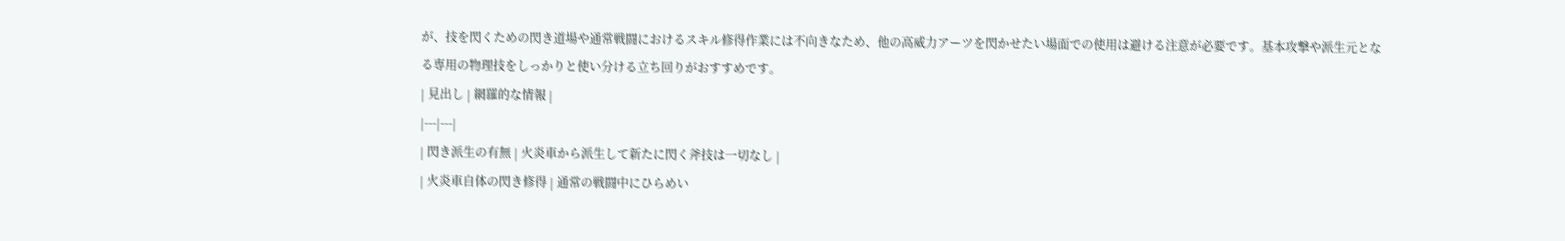が、技を閃くための閃き道場や通常戦闘におけるスキル修得作業には不向きなため、他の高威力アーツを閃かせたい場面での使用は避ける注意が必要です。基本攻撃や派生元となる専用の物理技をしっかりと使い分ける立ち回りがおすすめです。
| 見出し | 網羅的な情報 |
|---|---|
| 閃き派生の有無 | 火炎車から派生して新たに閃く斧技は一切なし |
| 火炎車自体の閃き修得 | 通常の戦闘中にひらめい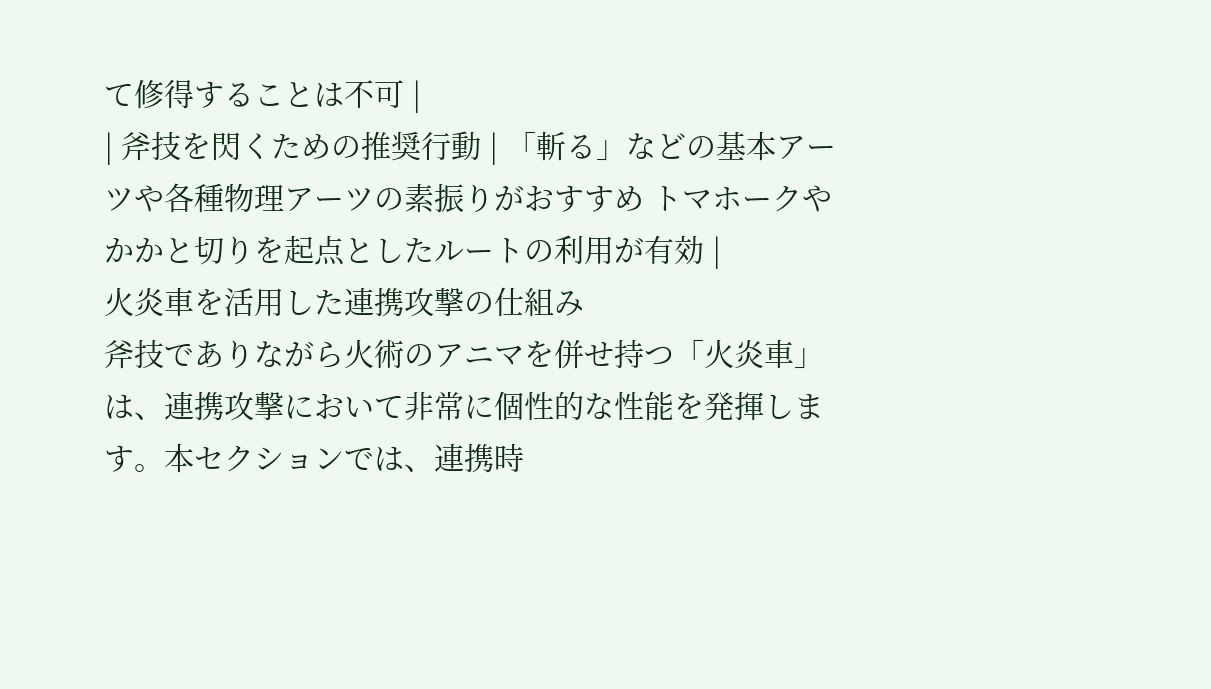て修得することは不可 |
| 斧技を閃くための推奨行動 | 「斬る」などの基本アーツや各種物理アーツの素振りがおすすめ トマホークやかかと切りを起点としたルートの利用が有効 |
火炎車を活用した連携攻撃の仕組み
斧技でありながら火術のアニマを併せ持つ「火炎車」は、連携攻撃において非常に個性的な性能を発揮します。本セクションでは、連携時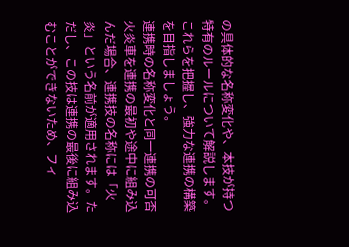の具体的な名称変化や、本技が持つ特有のルールについて解説します。これらを把握し、強力な連携の構築を目指しましょう。
連携時の名称変化と同一連携の可否
火炎車を連携の最初や途中に組み込んだ場合、連携技の名称には「火炎」という名前が適用されます。ただし、この技は連携の最後に組み込むことができないため、フィ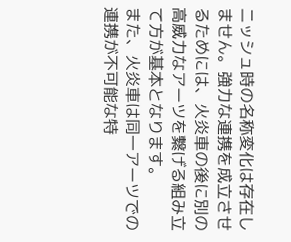ニッシュ時の名称変化は存在しません。強力な連携を成立させるためには、火炎車の後に別の高威力なアーツを繋げる組み立て方が基本となります。
また、火炎車は同一アーツでの連携が不可能な特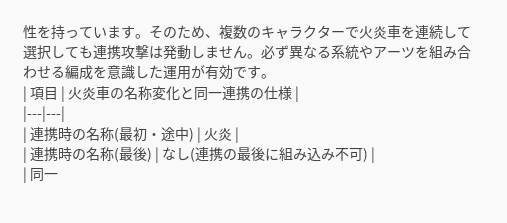性を持っています。そのため、複数のキャラクターで火炎車を連続して選択しても連携攻撃は発動しません。必ず異なる系統やアーツを組み合わせる編成を意識した運用が有効です。
| 項目 | 火炎車の名称変化と同一連携の仕様 |
|---|---|
| 連携時の名称(最初・途中) | 火炎 |
| 連携時の名称(最後) | なし(連携の最後に組み込み不可) |
| 同一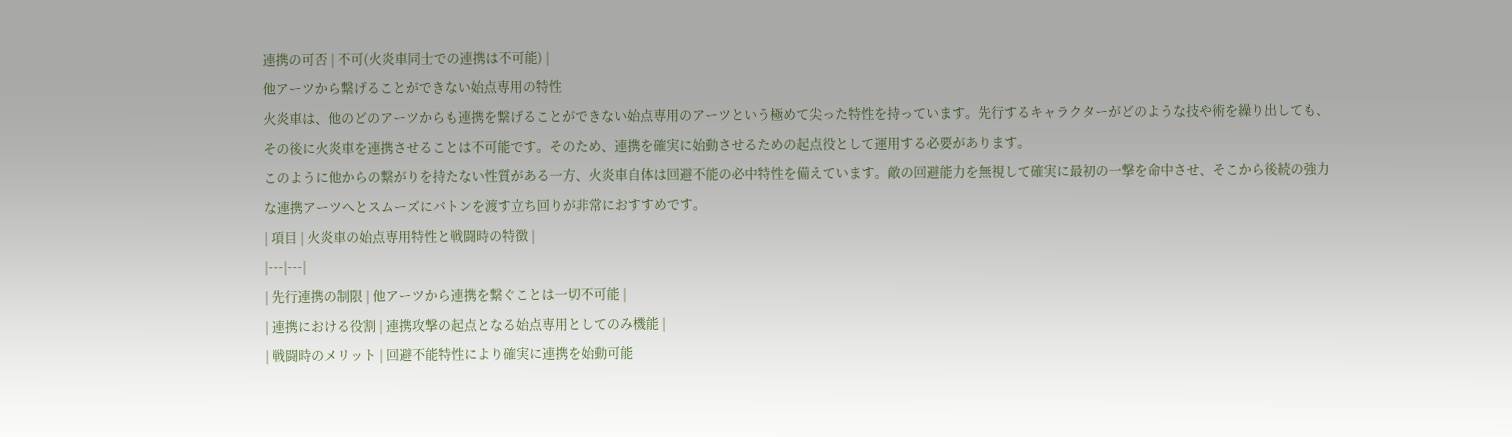連携の可否 | 不可(火炎車同士での連携は不可能) |
他アーツから繋げることができない始点専用の特性
火炎車は、他のどのアーツからも連携を繋げることができない始点専用のアーツという極めて尖った特性を持っています。先行するキャラクターがどのような技や術を繰り出しても、その後に火炎車を連携させることは不可能です。そのため、連携を確実に始動させるための起点役として運用する必要があります。
このように他からの繋がりを持たない性質がある一方、火炎車自体は回避不能の必中特性を備えています。敵の回避能力を無視して確実に最初の一撃を命中させ、そこから後続の強力な連携アーツへとスムーズにバトンを渡す立ち回りが非常におすすめです。
| 項目 | 火炎車の始点専用特性と戦闘時の特徴 |
|---|---|
| 先行連携の制限 | 他アーツから連携を繋ぐことは一切不可能 |
| 連携における役割 | 連携攻撃の起点となる始点専用としてのみ機能 |
| 戦闘時のメリット | 回避不能特性により確実に連携を始動可能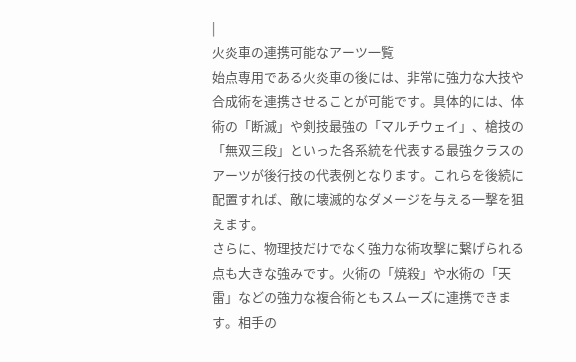|
火炎車の連携可能なアーツ一覧
始点専用である火炎車の後には、非常に強力な大技や合成術を連携させることが可能です。具体的には、体術の「断滅」や剣技最強の「マルチウェイ」、槍技の「無双三段」といった各系統を代表する最強クラスのアーツが後行技の代表例となります。これらを後続に配置すれば、敵に壊滅的なダメージを与える一撃を狙えます。
さらに、物理技だけでなく強力な術攻撃に繋げられる点も大きな強みです。火術の「焼殺」や水術の「天雷」などの強力な複合術ともスムーズに連携できます。相手の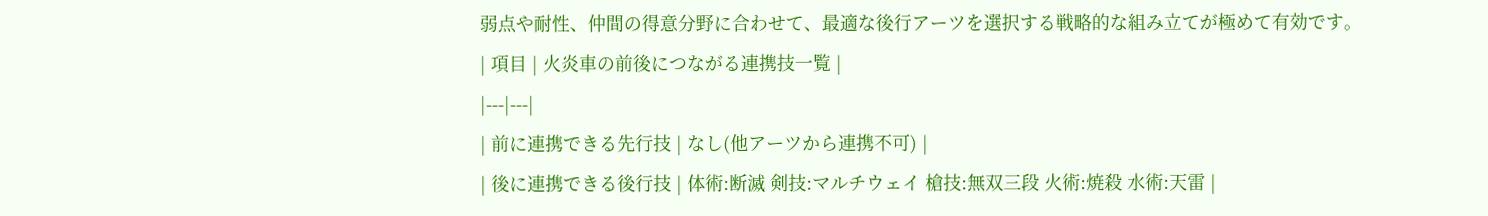弱点や耐性、仲間の得意分野に合わせて、最適な後行アーツを選択する戦略的な組み立てが極めて有効です。
| 項目 | 火炎車の前後につながる連携技一覧 |
|---|---|
| 前に連携できる先行技 | なし(他アーツから連携不可) |
| 後に連携できる後行技 | 体術:断滅 剣技:マルチウェイ 槍技:無双三段 火術:焼殺 水術:天雷 |